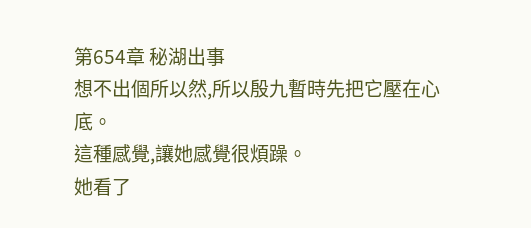第654章 秘湖出事
想不出個所以然,所以殷九暫時先把它壓在心底。
這種感覺,讓她感覺很煩躁。
她看了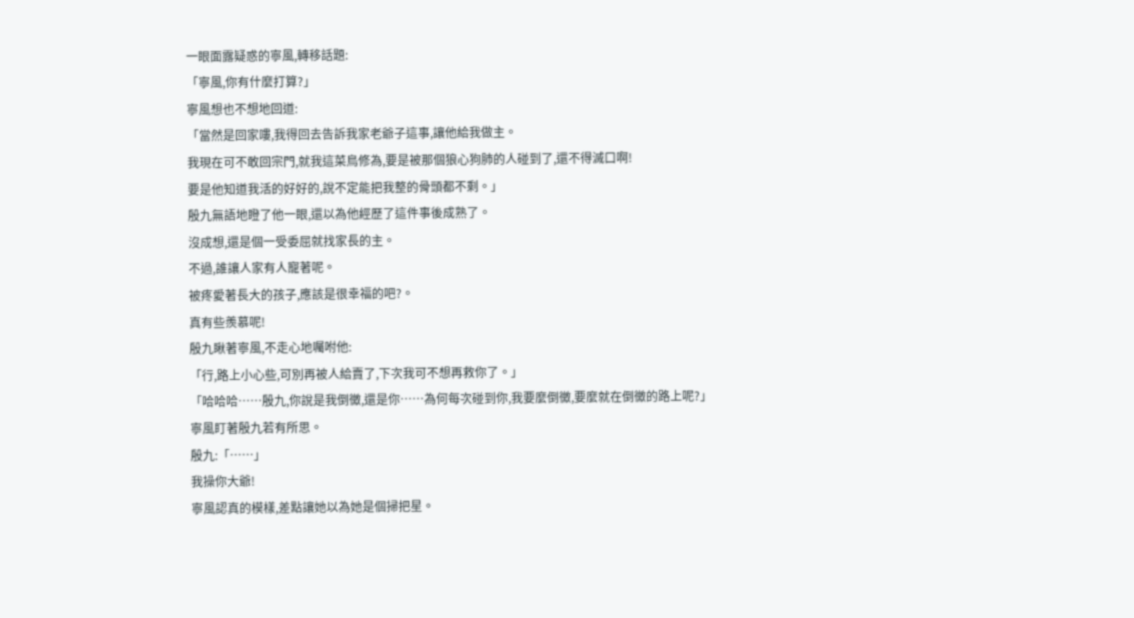一眼面露疑惑的寧風,轉移話題:
「寧風,你有什麼打算?」
寧風想也不想地回道:
「當然是回家嘍,我得回去告訴我家老爺子這事,讓他給我做主。
我現在可不敢回宗門,就我這菜鳥修為,要是被那個狼心狗肺的人碰到了,還不得滅口啊!
要是他知道我活的好好的,說不定能把我整的骨頭都不剩。」
殷九無語地瞪了他一眼,還以為他經歷了這件事後成熟了。
沒成想,還是個一受委屈就找家長的主。
不過,誰讓人家有人寵著呢。
被疼愛著長大的孩子,應該是很幸福的吧?。
真有些羨慕呢!
殷九瞅著寧風,不走心地囑咐他:
「行,路上小心些,可別再被人給賣了,下次我可不想再救你了。」
「哈哈哈……殷九,你說是我倒黴,還是你……為何每次碰到你,我要麼倒黴,要麼就在倒黴的路上呢?」
寧風盯著殷九若有所思。
殷九:「……」
我操你大爺!
寧風認真的模樣,差點讓她以為她是個掃把星。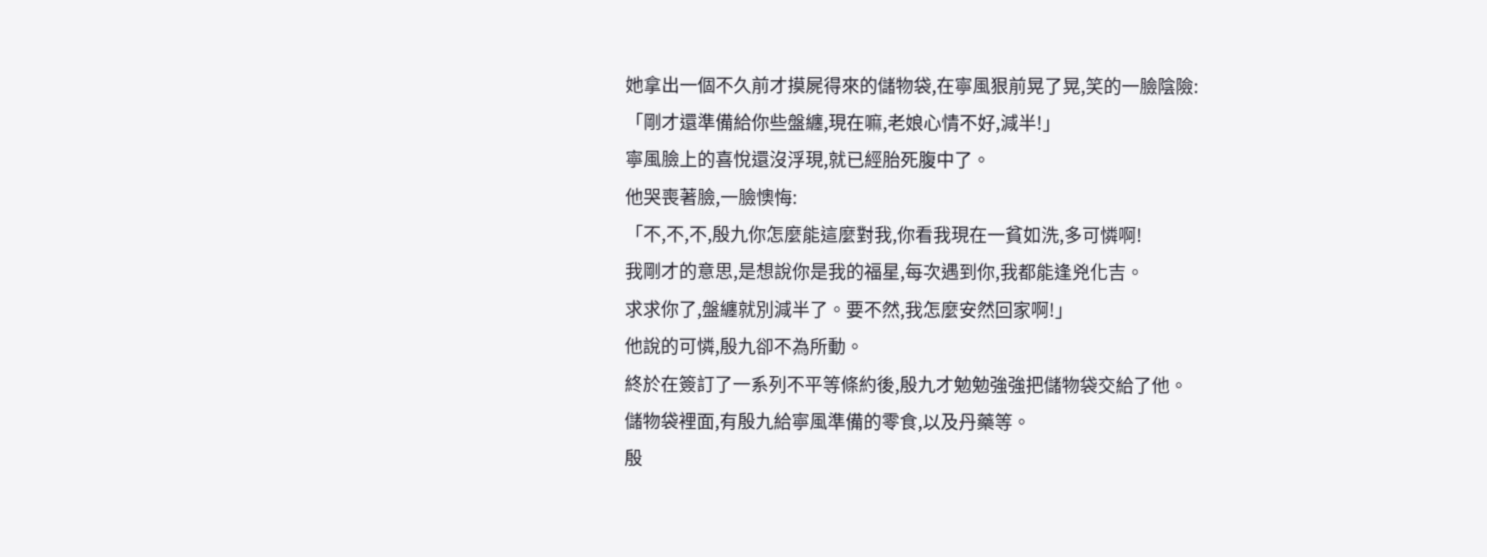她拿出一個不久前才摸屍得來的儲物袋,在寧風狠前晃了晃,笑的一臉陰險:
「剛才還準備給你些盤纏,現在嘛,老娘心情不好,減半!」
寧風臉上的喜悅還沒浮現,就已經胎死腹中了。
他哭喪著臉,一臉懊悔:
「不,不,不,殷九你怎麼能這麼對我,你看我現在一貧如洗,多可憐啊!
我剛才的意思,是想說你是我的福星,每次遇到你,我都能逢兇化吉。
求求你了,盤纏就別減半了。要不然,我怎麼安然回家啊!」
他說的可憐,殷九卻不為所動。
終於在簽訂了一系列不平等條約後,殷九才勉勉強強把儲物袋交給了他。
儲物袋裡面,有殷九給寧風準備的零食,以及丹藥等。
殷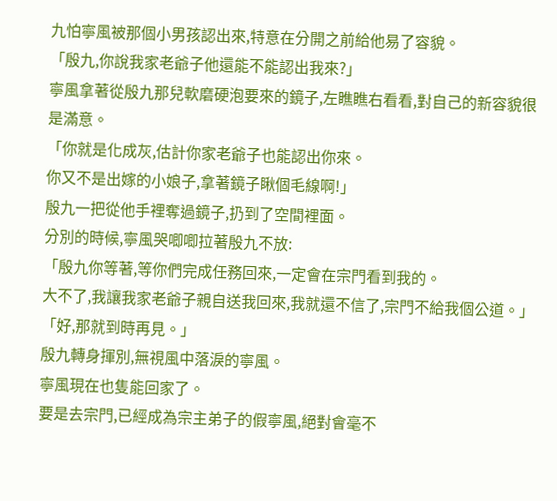九怕寧風被那個小男孩認出來,特意在分開之前給他易了容貌。
「殷九,你說我家老爺子他還能不能認出我來?」
寧風拿著從殷九那兒軟磨硬泡要來的鏡子,左瞧瞧右看看,對自己的新容貌很是滿意。
「你就是化成灰,估計你家老爺子也能認出你來。
你又不是出嫁的小娘子,拿著鏡子瞅個毛線啊!」
殷九一把從他手裡奪過鏡子,扔到了空間裡面。
分別的時候,寧風哭唧唧拉著殷九不放:
「殷九你等著,等你們完成任務回來,一定會在宗門看到我的。
大不了,我讓我家老爺子親自送我回來,我就還不信了,宗門不給我個公道。」
「好,那就到時再見。」
殷九轉身揮別,無視風中落淚的寧風。
寧風現在也隻能回家了。
要是去宗門,已經成為宗主弟子的假寧風,絕對會毫不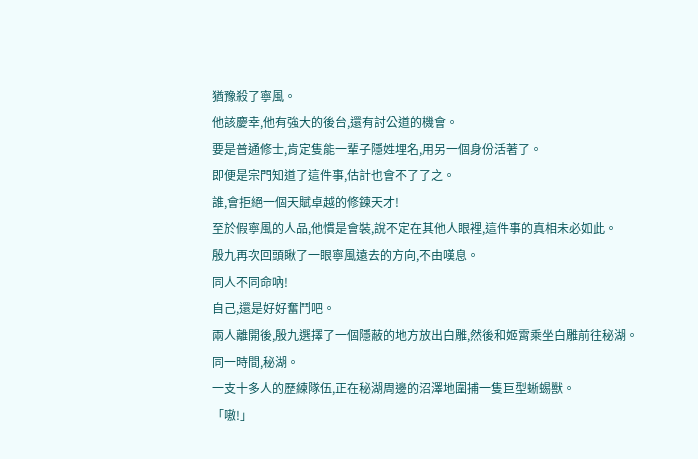猶豫殺了寧風。
他該慶幸,他有強大的後台,還有討公道的機會。
要是普通修士,肯定隻能一輩子隱姓埋名,用另一個身份活著了。
即便是宗門知道了這件事,估計也會不了了之。
誰,會拒絕一個天賦卓越的修鍊天才!
至於假寧風的人品,他慣是會裝,說不定在其他人眼裡,這件事的真相未必如此。
殷九再次回頭瞅了一眼寧風遠去的方向,不由嘆息。
同人不同命吶!
自己,還是好好奮鬥吧。
兩人離開後,殷九選擇了一個隱蔽的地方放出白雕,然後和姬霄乘坐白雕前往秘湖。
同一時間,秘湖。
一支十多人的歷練隊伍,正在秘湖周邊的沼澤地圍捕一隻巨型蜥蜴獸。
「嗷!」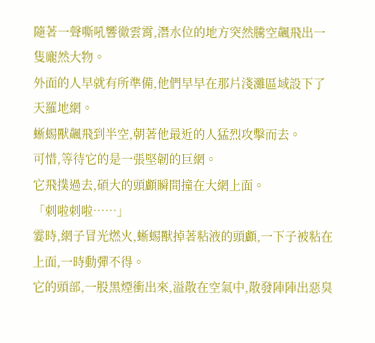隨著一聲嘶吼響徹雲霄,潛水位的地方突然騰空飆飛出一隻龐然大物。
外面的人早就有所準備,他們早早在那片淺灘區域設下了天羅地網。
蜥蜴獸飆飛到半空,朝著他最近的人猛烈攻擊而去。
可惜,等待它的是一張堅韌的巨網。
它飛撲過去,碩大的頭顱瞬間撞在大網上面。
「刺啦刺啦……」
霎時,網子冒光燃火,蜥蜴獸掉著粘液的頭顱,一下子被粘在上面,一時動彈不得。
它的頭部,一股黑煙衝出來,溢散在空氣中,散發陣陣出惡臭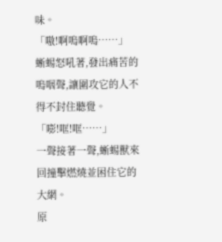味。
「嗷!啊嗚啊嗚……」
蜥蜴怒吼著,發出痛苦的嗚咽聲,讓圍攻它的人不得不封住聽覺。
「嘭!哐!哐……」
一聲接著一聲,蜥蜴獸來回撞擊燃燒並困住它的大網。
原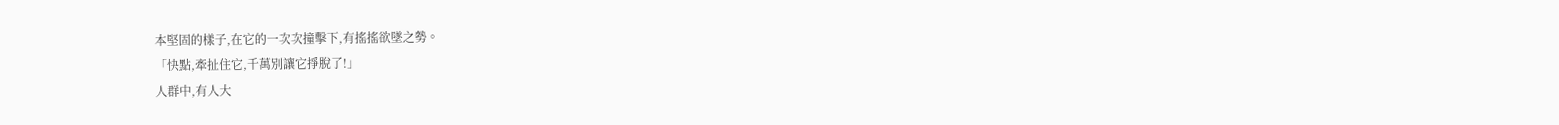本堅固的樣子,在它的一次次撞擊下,有搖搖欲墜之勢。
「快點,牽扯住它,千萬別讓它掙脫了!」
人群中,有人大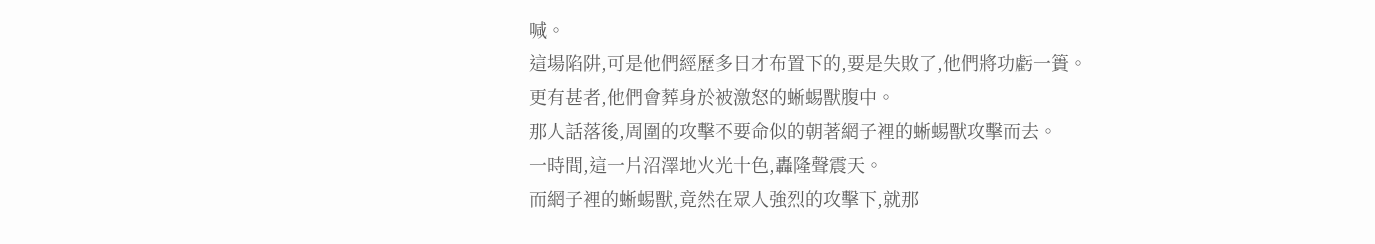喊。
這場陷阱,可是他們經歷多日才布置下的,要是失敗了,他們將功虧一簣。
更有甚者,他們會葬身於被激怒的蜥蜴獸腹中。
那人話落後,周圍的攻擊不要命似的朝著網子裡的蜥蜴獸攻擊而去。
一時間,這一片沼澤地火光十色,轟隆聲震天。
而網子裡的蜥蜴獸,竟然在眾人強烈的攻擊下,就那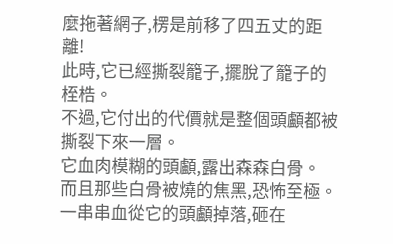麼拖著網子,楞是前移了四五丈的距離!
此時,它已經撕裂籠子,擺脫了籠子的桎梏。
不過,它付出的代價就是整個頭顱都被撕裂下來一層。
它血肉模糊的頭顱,露出森森白骨。
而且那些白骨被燒的焦黑,恐怖至極。
一串串血從它的頭顱掉落,砸在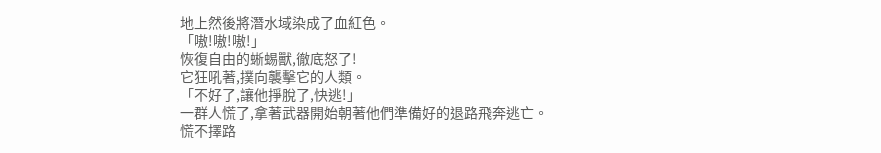地上然後將潛水域染成了血紅色。
「嗷!嗷!嗷!」
恢復自由的蜥蜴獸,徹底怒了!
它狂吼著,撲向襲擊它的人類。
「不好了,讓他掙脫了,快逃!」
一群人慌了,拿著武器開始朝著他們準備好的退路飛奔逃亡。
慌不擇路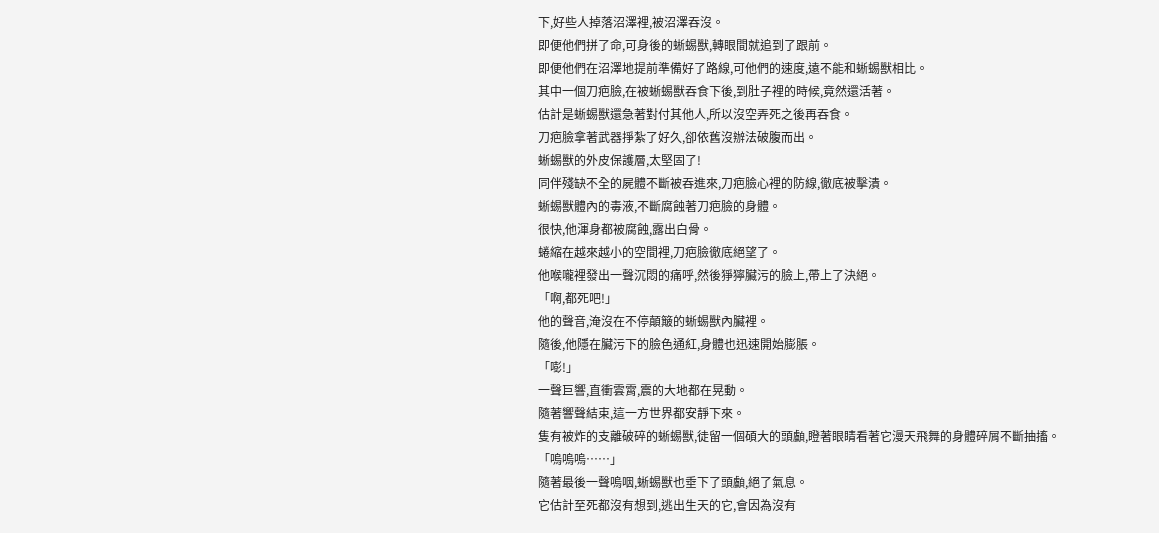下,好些人掉落沼澤裡,被沼澤吞沒。
即便他們拼了命,可身後的蜥蜴獸,轉眼間就追到了跟前。
即便他們在沼澤地提前準備好了路線,可他們的速度,遠不能和蜥蜴獸相比。
其中一個刀疤臉,在被蜥蜴獸吞食下後,到肚子裡的時候,竟然還活著。
估計是蜥蜴獸還急著對付其他人,所以沒空弄死之後再吞食。
刀疤臉拿著武器掙紮了好久,卻依舊沒辦法破腹而出。
蜥蜴獸的外皮保護層,太堅固了!
同伴殘缺不全的屍體不斷被吞進來,刀疤臉心裡的防線,徹底被擊潰。
蜥蜴獸體內的毒液,不斷腐蝕著刀疤臉的身體。
很快,他渾身都被腐蝕,露出白骨。
蜷縮在越來越小的空間裡,刀疤臉徹底絕望了。
他喉嚨裡發出一聲沉悶的痛呼,然後猙獰臟污的臉上,帶上了決絕。
「啊,都死吧!」
他的聲音,淹沒在不停顛簸的蜥蜴獸內臟裡。
隨後,他隱在臟污下的臉色通紅,身體也迅速開始膨脹。
「嘭!」
一聲巨響,直衝雲霄,震的大地都在晃動。
隨著響聲結束,這一方世界都安靜下來。
隻有被炸的支離破碎的蜥蜴獸,徒留一個碩大的頭顱,瞪著眼睛看著它漫天飛舞的身體碎屑不斷抽搐。
「嗚嗚嗚……」
隨著最後一聲嗚咽,蜥蜴獸也垂下了頭顱,絕了氣息。
它估計至死都沒有想到,逃出生天的它,會因為沒有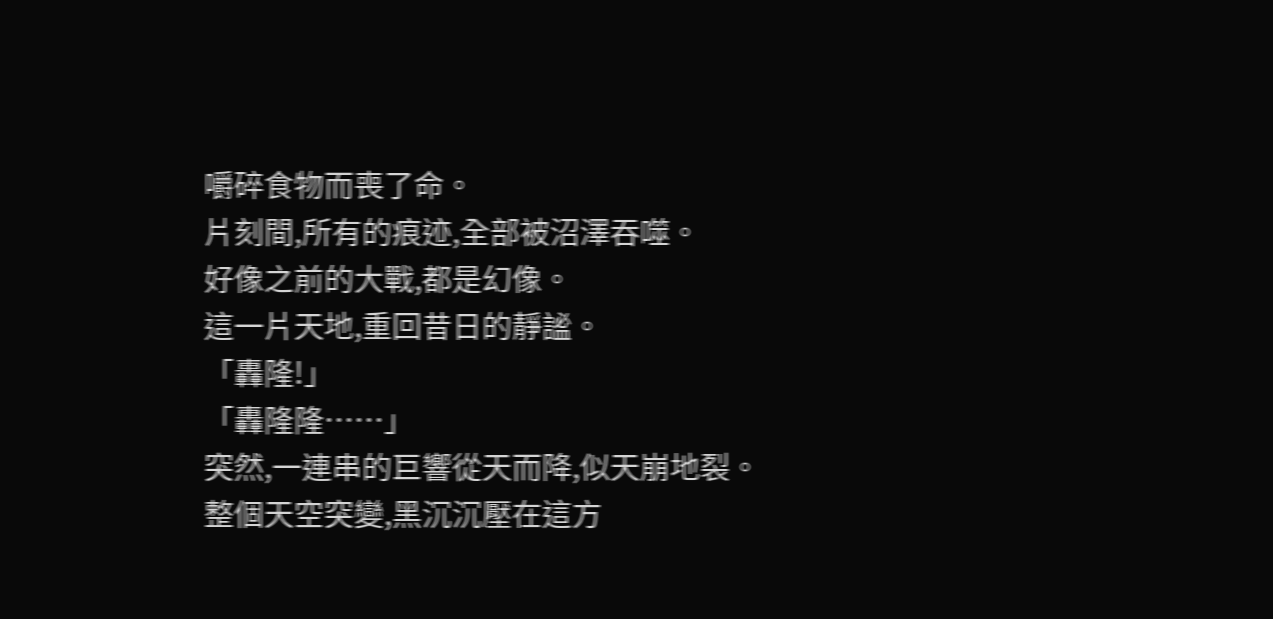嚼碎食物而喪了命。
片刻間,所有的痕迹,全部被沼澤吞噬。
好像之前的大戰,都是幻像。
這一片天地,重回昔日的靜謐。
「轟隆!」
「轟隆隆……」
突然,一連串的巨響從天而降,似天崩地裂。
整個天空突變,黑沉沉壓在這方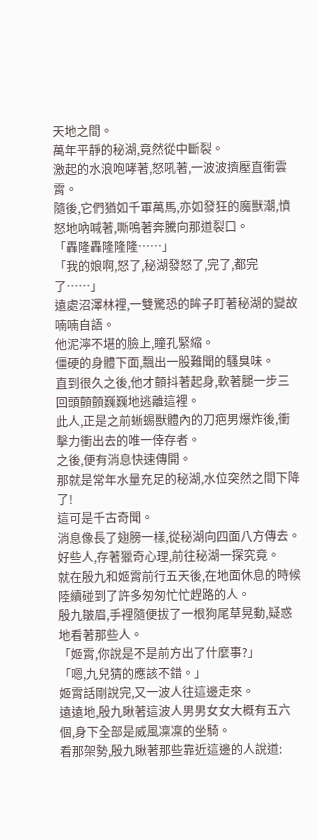天地之間。
萬年平靜的秘湖,竟然從中斷裂。
激起的水浪咆哮著,怒吼著,一波波擠壓直衝雲霄。
隨後,它們猶如千軍萬馬,亦如發狂的魔獸潮,憤怒地吶喊著,嘶鳴著奔騰向那道裂口。
「轟隆轟隆隆隆……」
「我的娘啊,怒了,秘湖發怒了,完了,都完了……」
遠處沼澤林裡,一雙驚恐的眸子盯著秘湖的變故喃喃自語。
他泥濘不堪的臉上,瞳孔緊縮。
僵硬的身體下面,飄出一股難聞的騷臭味。
直到很久之後,他才顫抖著起身,軟著腿一步三回頭顫顫巍巍地逃離這裡。
此人,正是之前蜥蜴獸體內的刀疤男爆炸後,衝擊力衝出去的唯一倖存者。
之後,便有消息快速傳開。
那就是常年水量充足的秘湖,水位突然之間下降了!
這可是千古奇聞。
消息像長了翅膀一樣,從秘湖向四面八方傳去。
好些人,存著獵奇心理,前往秘湖一探究竟。
就在殷九和姬霄前行五天後,在地面休息的時候陸續碰到了許多匆匆忙忙趕路的人。
殷九皺眉,手裡隨便拔了一根狗尾草晃動,疑惑地看著那些人。
「姬霄,你說是不是前方出了什麼事?」
「嗯,九兒猜的應該不錯。」
姬霄話剛說完,又一波人往這邊走來。
遠遠地,殷九瞅著這波人男男女女大概有五六個,身下全部是威風凜凜的坐騎。
看那架勢,殷九瞅著那些靠近這邊的人說道: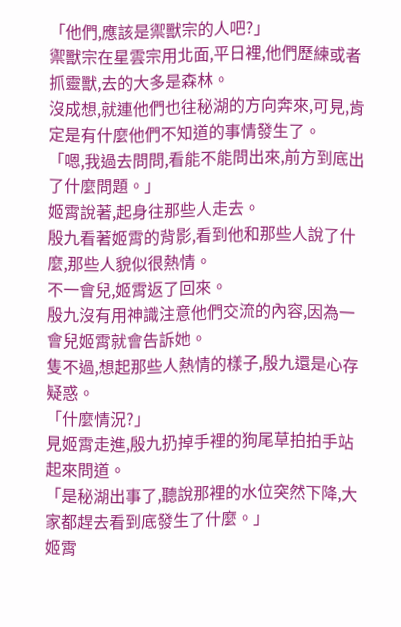「他們,應該是禦獸宗的人吧?」
禦獸宗在星雲宗用北面,平日裡,他們歷練或者抓靈獸,去的大多是森林。
沒成想,就連他們也往秘湖的方向奔來,可見,肯定是有什麼他們不知道的事情發生了。
「嗯,我過去問問,看能不能問出來,前方到底出了什麼問題。」
姬霄說著,起身往那些人走去。
殷九看著姬霄的背影,看到他和那些人說了什麼,那些人貌似很熱情。
不一會兒,姬霄返了回來。
殷九沒有用神識注意他們交流的內容,因為一會兒姬霄就會告訴她。
隻不過,想起那些人熱情的樣子,殷九還是心存疑惑。
「什麼情況?」
見姬霄走進,殷九扔掉手裡的狗尾草拍拍手站起來問道。
「是秘湖出事了,聽說那裡的水位突然下降,大家都趕去看到底發生了什麼。」
姬霄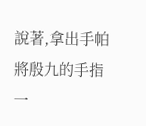說著,拿出手帕將殷九的手指一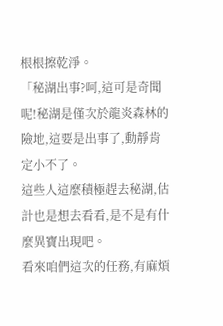根根擦乾淨。
「秘湖出事?呵,這可是奇聞呢!秘湖是僅次於龍炎森林的險地,這要是出事了,動靜肯定小不了。
這些人這麼積極趕去秘湖,估計也是想去看看,是不是有什麼異寶出現吧。
看來咱們這次的任務,有麻煩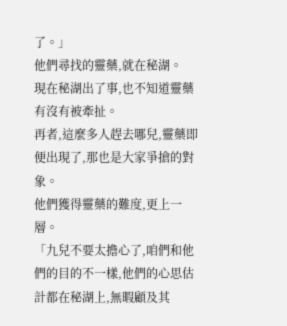了。」
他們尋找的靈藥,就在秘湖。
現在秘湖出了事,也不知道靈藥有沒有被牽扯。
再者,這麼多人趕去哪兒,靈藥即便出現了,那也是大家爭搶的對象。
他們獲得靈藥的難度,更上一層。
「九兒不要太擔心了,咱們和他們的目的不一樣,他們的心思估計都在秘湖上,無暇顧及其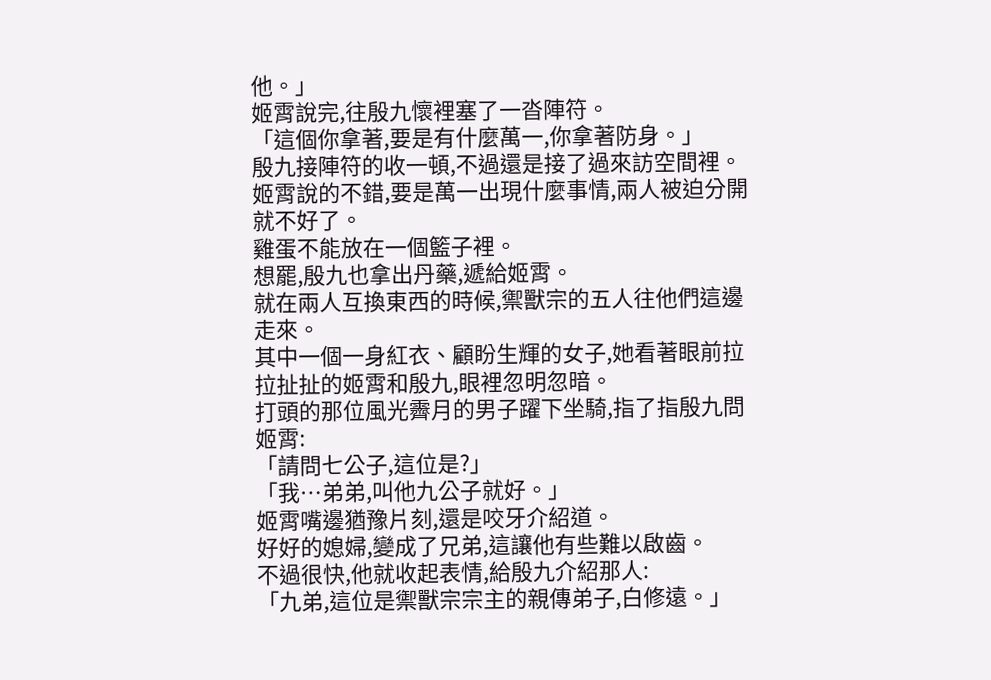他。」
姬霄說完,往殷九懷裡塞了一沓陣符。
「這個你拿著,要是有什麼萬一,你拿著防身。」
殷九接陣符的收一頓,不過還是接了過來訪空間裡。
姬霄說的不錯,要是萬一出現什麼事情,兩人被迫分開就不好了。
雞蛋不能放在一個籃子裡。
想罷,殷九也拿出丹藥,遞給姬霄。
就在兩人互換東西的時候,禦獸宗的五人往他們這邊走來。
其中一個一身紅衣、顧盼生輝的女子,她看著眼前拉拉扯扯的姬霄和殷九,眼裡忽明忽暗。
打頭的那位風光霽月的男子躍下坐騎,指了指殷九問姬霄:
「請問七公子,這位是?」
「我…弟弟,叫他九公子就好。」
姬霄嘴邊猶豫片刻,還是咬牙介紹道。
好好的媳婦,變成了兄弟,這讓他有些難以啟齒。
不過很快,他就收起表情,給殷九介紹那人:
「九弟,這位是禦獸宗宗主的親傳弟子,白修遠。」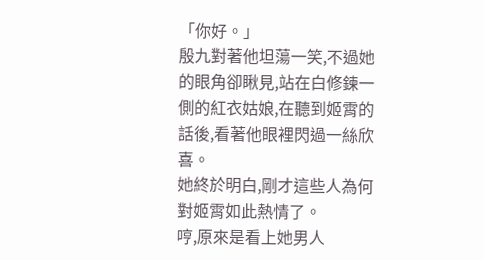「你好。」
殷九對著他坦蕩一笑,不過她的眼角卻瞅見,站在白修鍊一側的紅衣姑娘,在聽到姬霄的話後,看著他眼裡閃過一絲欣喜。
她終於明白,剛才這些人為何對姬霄如此熱情了。
哼,原來是看上她男人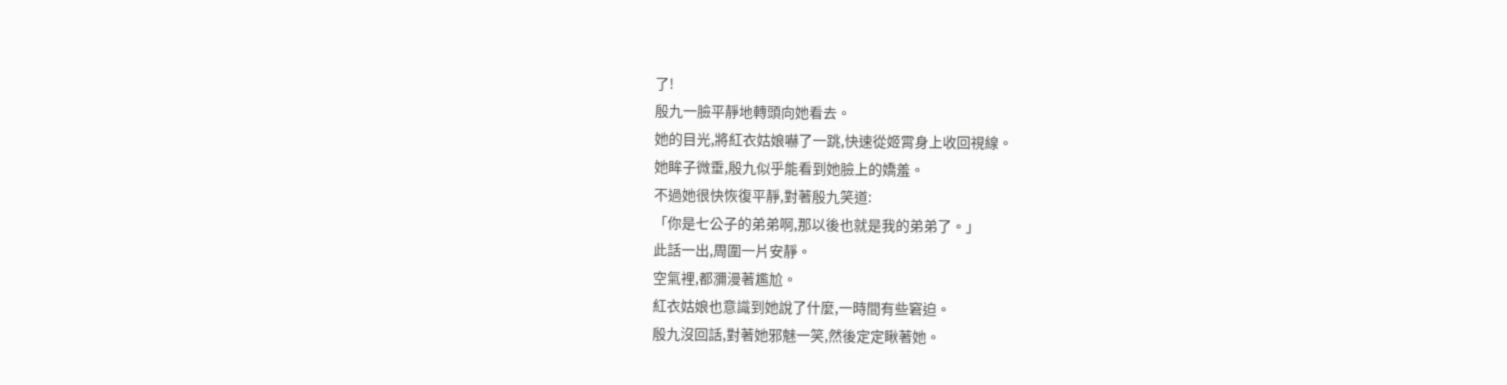了!
殷九一臉平靜地轉頭向她看去。
她的目光,將紅衣姑娘嚇了一跳,快速從姬霄身上收回視線。
她眸子微垂,殷九似乎能看到她臉上的嬌羞。
不過她很快恢復平靜,對著殷九笑道:
「你是七公子的弟弟啊,那以後也就是我的弟弟了。」
此話一出,周圍一片安靜。
空氣裡,都瀰漫著尷尬。
紅衣姑娘也意識到她說了什麼,一時間有些窘迫。
殷九沒回話,對著她邪魅一笑,然後定定瞅著她。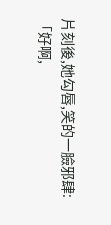片刻後,她勾唇,笑的一臉邪肆:
「好啊,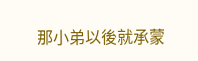那小弟以後就承蒙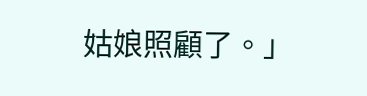姑娘照顧了。」